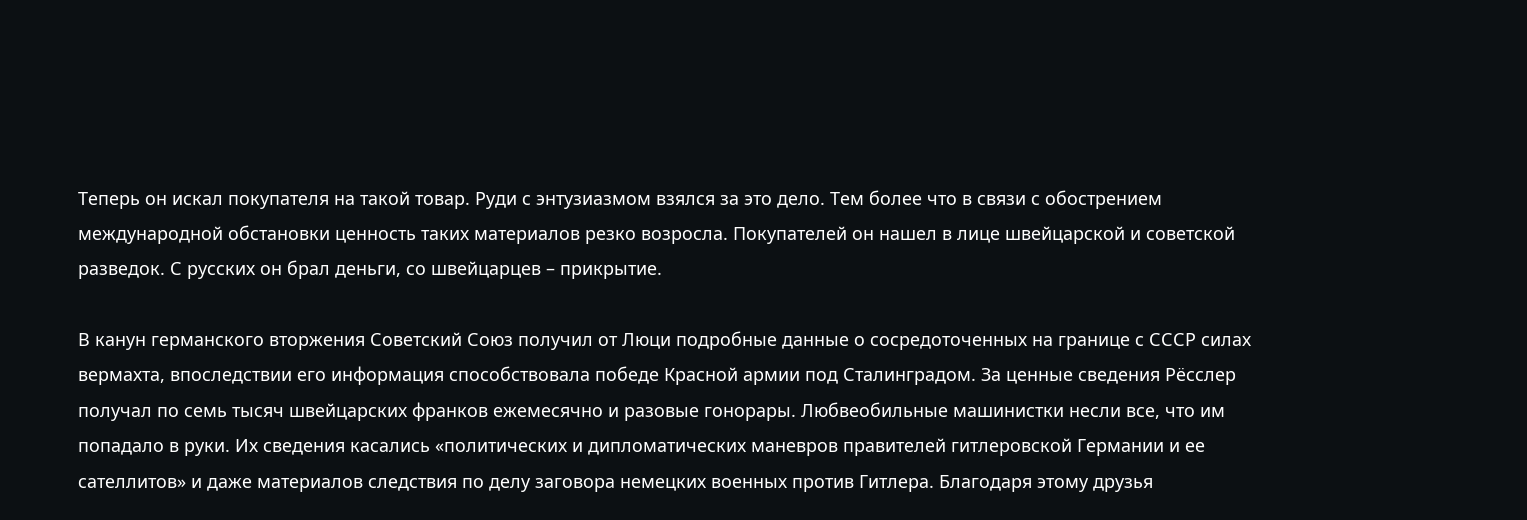Теперь он искал покупателя на такой товар. Руди с энтузиазмом взялся за это дело. Тем более что в связи с обострением международной обстановки ценность таких материалов резко возросла. Покупателей он нашел в лице швейцарской и советской разведок. С русских он брал деньги, со швейцарцев – прикрытие.

В канун германского вторжения Советский Союз получил от Люци подробные данные о сосредоточенных на границе с СССР силах вермахта, впоследствии его информация способствовала победе Красной армии под Сталинградом. За ценные сведения Рёсслер получал по семь тысяч швейцарских франков ежемесячно и разовые гонорары. Любвеобильные машинистки несли все, что им попадало в руки. Их сведения касались «политических и дипломатических маневров правителей гитлеровской Германии и ее сателлитов» и даже материалов следствия по делу заговора немецких военных против Гитлера. Благодаря этому друзья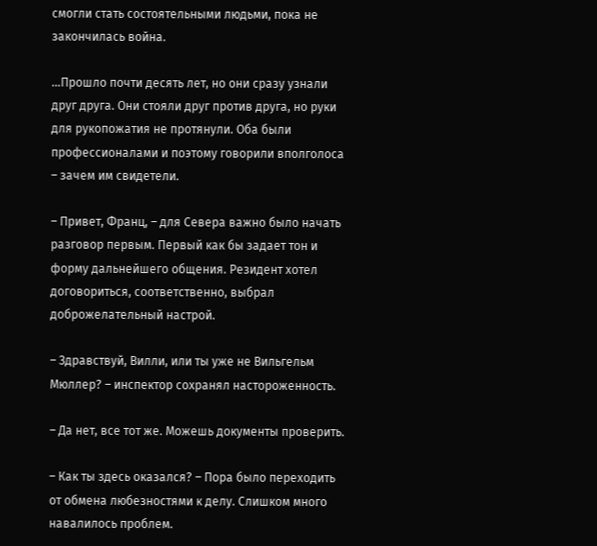смогли стать состоятельными людьми, пока не закончилась война.

…Прошло почти десять лет, но они сразу узнали друг друга. Они стояли друг против друга, но руки для рукопожатия не протянули. Оба были профессионалами и поэтому говорили вполголоса – зачем им свидетели.

– Привет, Франц, – для Севера важно было начать разговор первым. Первый как бы задает тон и форму дальнейшего общения. Резидент хотел договориться, соответственно, выбрал доброжелательный настрой.

– Здравствуй, Вилли, или ты уже не Вильгельм Мюллер? – инспектор сохранял настороженность.

– Да нет, все тот же. Можешь документы проверить.

– Как ты здесь оказался? – Пора было переходить от обмена любезностями к делу. Слишком много навалилось проблем.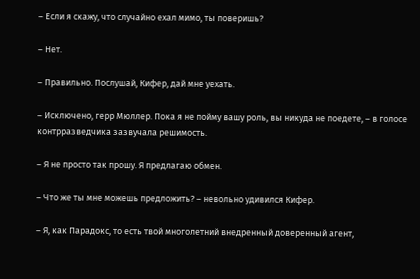– Если я скажу, что случайно ехал мимо, ты поверишь?

– Нет.

– Правильно. Послушай, Кифер, дай мне уехать.

– Исключено, герр Мюллер. Пока я не пойму вашу роль, вы никуда не поедете, – в голосе контрразведчика зазвучала решимость.

– Я не просто так прошу. Я предлагаю обмен.

– Что же ты мне можешь предложить? – невольно удивился Кифер.

– Я, как Парадокс, то есть твой многолетний внедренный доверенный агент,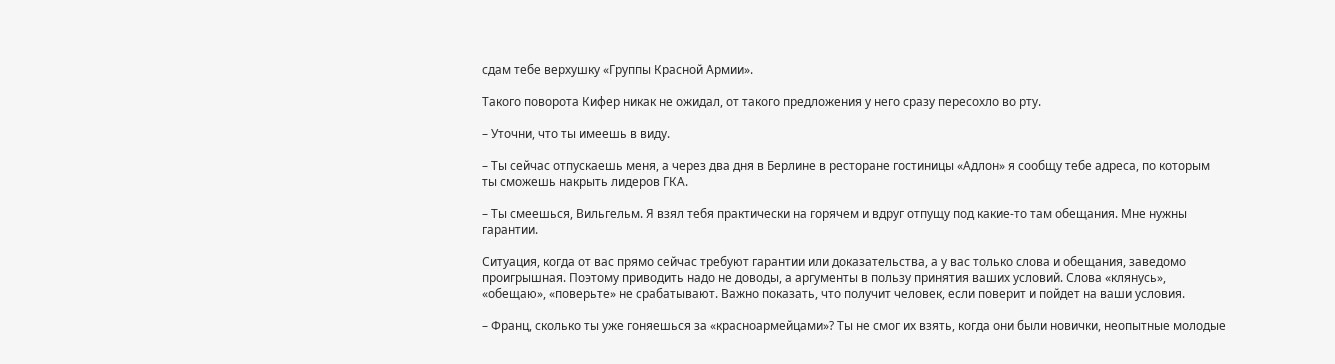сдам тебе верхушку «Группы Красной Армии».

Такого поворота Кифер никак не ожидал, от такого предложения у него сразу пересохло во рту.

– Уточни, что ты имеешь в виду.

– Ты сейчас отпускаешь меня, а через два дня в Берлине в ресторане гостиницы «Адлон» я сообщу тебе адреса, по которым ты сможешь накрыть лидеров ГКА.

– Ты смеешься, Вильгельм. Я взял тебя практически на горячем и вдруг отпущу под какие-то там обещания. Мне нужны гарантии.

Ситуация, когда от вас прямо сейчас требуют гарантии или доказательства, а у вас только слова и обещания, заведомо проигрышная. Поэтому приводить надо не доводы, а аргументы в пользу принятия ваших условий. Слова «клянусь», «обещаю», «поверьте» не срабатывают. Важно показать, что получит человек, если поверит и пойдет на ваши условия.

– Франц, сколько ты уже гоняешься за «красноармейцами»? Ты не смог их взять, когда они были новички, неопытные молодые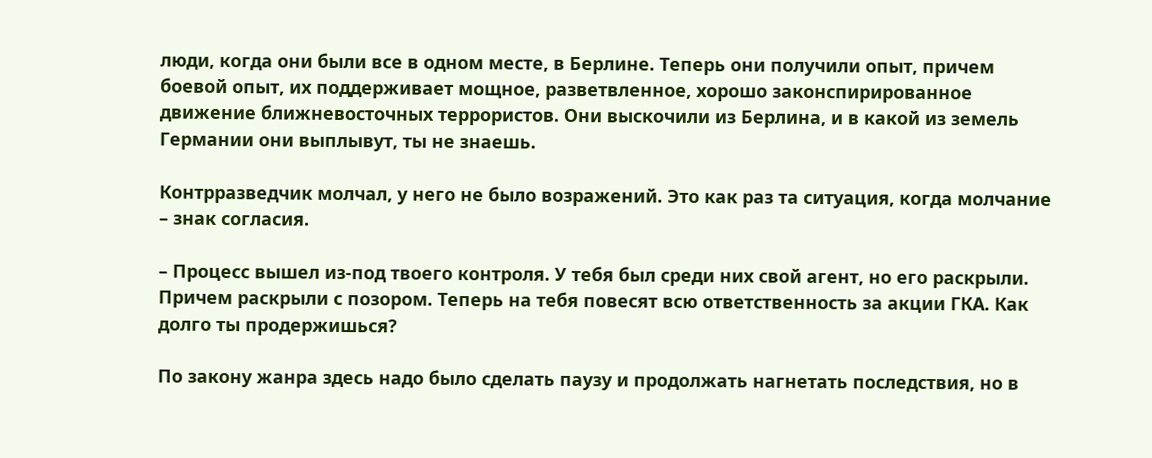люди, когда они были все в одном месте, в Берлине. Теперь они получили опыт, причем боевой опыт, их поддерживает мощное, разветвленное, хорошо законспирированное движение ближневосточных террористов. Они выскочили из Берлина, и в какой из земель Германии они выплывут, ты не знаешь.

Контрразведчик молчал, у него не было возражений. Это как раз та ситуация, когда молчание – знак согласия.

– Процесс вышел из-под твоего контроля. У тебя был среди них свой агент, но его раскрыли. Причем раскрыли с позором. Теперь на тебя повесят всю ответственность за акции ГКА. Как долго ты продержишься?

По закону жанра здесь надо было сделать паузу и продолжать нагнетать последствия, но в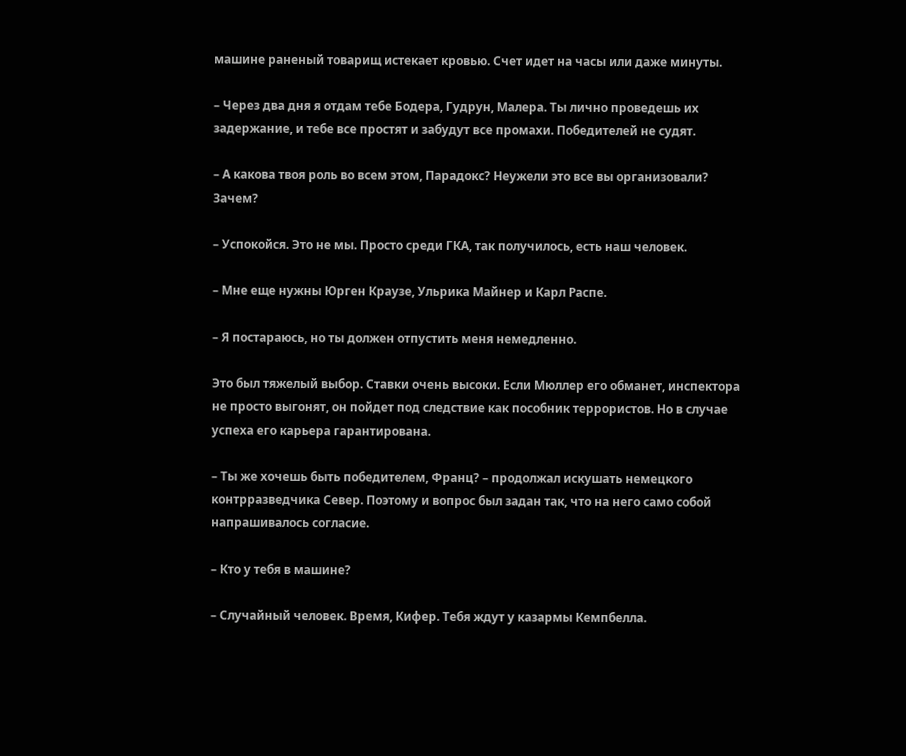машине раненый товарищ истекает кровью. Счет идет на часы или даже минуты.

– Через два дня я отдам тебе Бодера, Гудрун, Малера. Ты лично проведешь их задержание, и тебе все простят и забудут все промахи. Победителей не судят.

– А какова твоя роль во всем этом, Парадокс? Неужели это все вы организовали? Зачем?

– Успокойся. Это не мы. Просто среди ГКА, так получилось, есть наш человек.

– Мне еще нужны Юрген Краузе, Ульрика Майнер и Карл Распе.

– Я постараюсь, но ты должен отпустить меня немедленно.

Это был тяжелый выбор. Ставки очень высоки. Если Мюллер его обманет, инспектора не просто выгонят, он пойдет под следствие как пособник террористов. Но в случае успеха его карьера гарантирована.

– Ты же хочешь быть победителем, Франц? – продолжал искушать немецкого контрразведчика Север. Поэтому и вопрос был задан так, что на него само собой напрашивалось согласие.

– Кто у тебя в машине?

– Случайный человек. Время, Кифер. Тебя ждут у казармы Кемпбелла.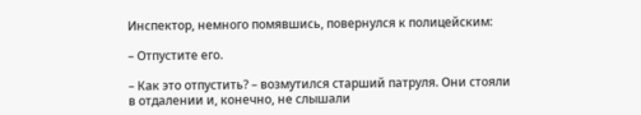Инспектор, немного помявшись, повернулся к полицейским:

– Отпустите его.

– Как это отпустить? – возмутился старший патруля. Они стояли в отдалении и, конечно, не слышали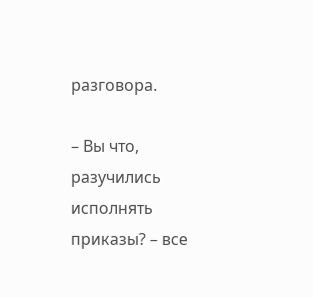разговора.

– Вы что, разучились исполнять приказы? – все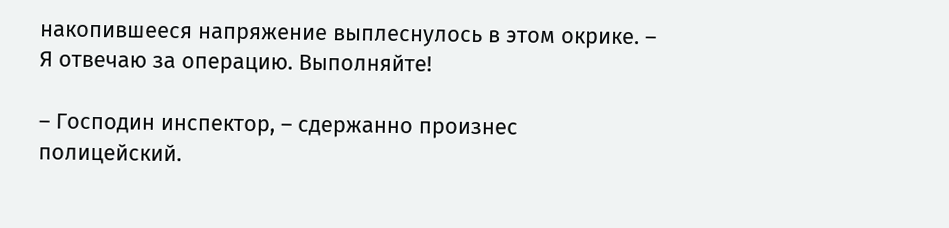накопившееся напряжение выплеснулось в этом окрике. – Я отвечаю за операцию. Выполняйте!

– Господин инспектор, – сдержанно произнес полицейский.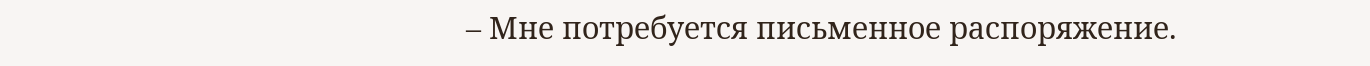– Мне потребуется письменное распоряжение.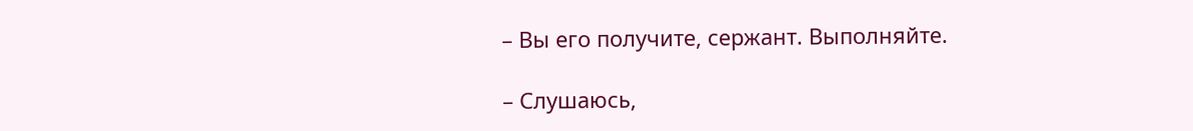– Вы его получите, сержант. Выполняйте.

– Слушаюсь,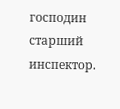господин старший инспектор.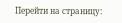Перейти на страницу: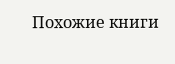Похожие книги